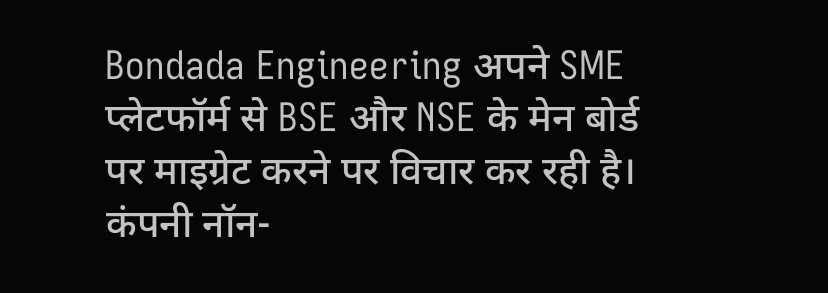Bondada Engineering अपने SME प्लेटफॉर्म से BSE और NSE के मेन बोर्ड पर माइग्रेट करने पर विचार कर रही है। कंपनी नॉन-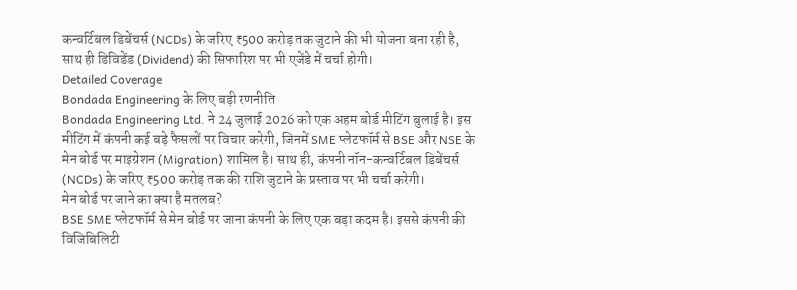कन्वर्टिबल डिबेंचर्स (NCDs) के जरिए ₹500 करोड़ तक जुटाने की भी योजना बना रही है, साथ ही डिविडेंड (Dividend) की सिफारिश पर भी एजेंडे में चर्चा होगी।
Detailed Coverage
Bondada Engineering के लिए बड़ी रणनीति
Bondada Engineering Ltd. ने 24 जुलाई 2026 को एक अहम बोर्ड मीटिंग बुलाई है। इस मीटिंग में कंपनी कई बड़े फैसलों पर विचार करेगी, जिनमें SME प्लेटफॉर्म से BSE और NSE के मेन बोर्ड पर माइग्रेशन (Migration) शामिल है। साथ ही, कंपनी नॉन-कन्वर्टिबल डिबेंचर्स (NCDs) के जरिए ₹500 करोड़ तक की राशि जुटाने के प्रस्ताव पर भी चर्चा करेगी।
मेन बोर्ड पर जाने का क्या है मतलब?
BSE SME प्लेटफॉर्म से मेन बोर्ड पर जाना कंपनी के लिए एक बड़ा कदम है। इससे कंपनी की विजिबिलिटी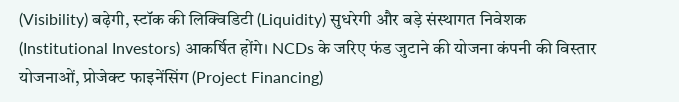(Visibility) बढ़ेगी, स्टॉक की लिक्विडिटी (Liquidity) सुधरेगी और बड़े संस्थागत निवेशक (Institutional Investors) आकर्षित होंगे। NCDs के जरिए फंड जुटाने की योजना कंपनी की विस्तार योजनाओं, प्रोजेक्ट फाइनेंसिंग (Project Financing)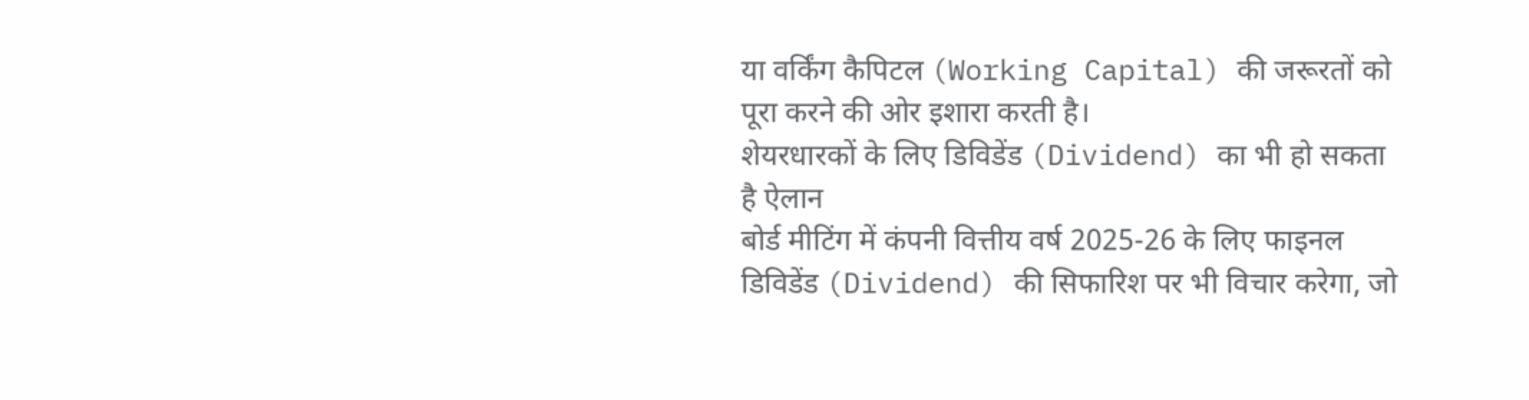या वर्किंग कैपिटल (Working Capital) की जरूरतों को पूरा करने की ओर इशारा करती है।
शेयरधारकों के लिए डिविडेंड (Dividend) का भी हो सकता है ऐलान
बोर्ड मीटिंग में कंपनी वित्तीय वर्ष 2025-26 के लिए फाइनल डिविडेंड (Dividend) की सिफारिश पर भी विचार करेगा, जो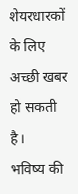शेयरधारकों के लिए अच्छी खबर हो सकती है।
भविष्य की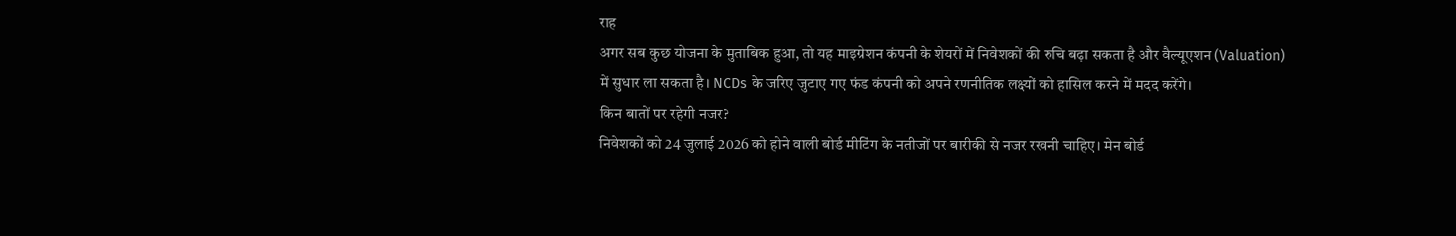राह
अगर सब कुछ योजना के मुताबिक हुआ, तो यह माइग्रेशन कंपनी के शेयरों में निवेशकों की रुचि बढ़ा सकता है और वैल्यूएशन (Valuation) में सुधार ला सकता है। NCDs के जरिए जुटाए गए फंड कंपनी को अपने रणनीतिक लक्ष्यों को हासिल करने में मदद करेंगे।
किन बातों पर रहेगी नजर?
निवेशकों को 24 जुलाई 2026 को होने वाली बोर्ड मीटिंग के नतीजों पर बारीकी से नजर रखनी चाहिए। मेन बोर्ड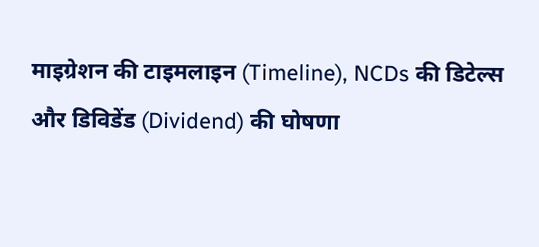माइग्रेशन की टाइमलाइन (Timeline), NCDs की डिटेल्स और डिविडेंड (Dividend) की घोषणा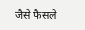जैसे फैसले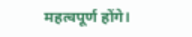महत्वपूर्ण होंगे।